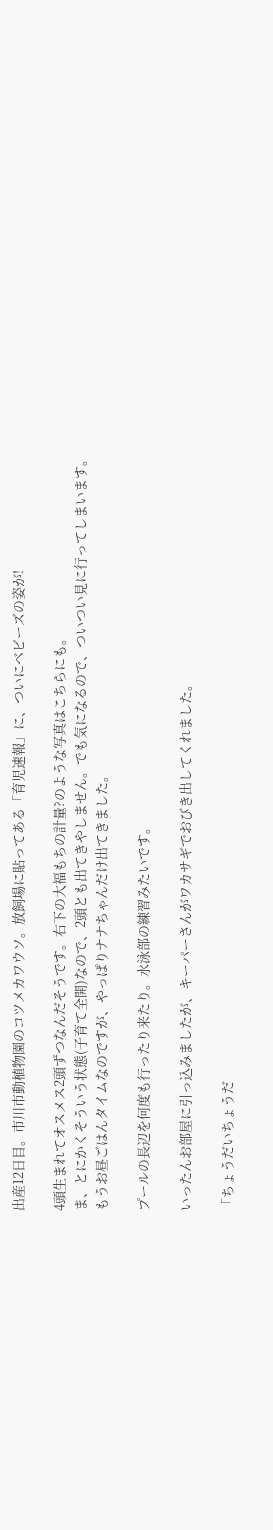出産12日目。市川市動植物園のコツメカワウソ。放飼場に貼ってある「育児速報」に、ついにベビーズの姿が!

4頭生まれてオスメス2頭ずつなんだそうです。右下の大福もちの計量?のような写真はこちらにも。
ま、とにかくそういう状態(子育て全開)なので、2頭とも出てきやしません。でも気になるので、ついつい見に行ってしまいます。
もうお昼ごはんタイムなのですが、やっぱりナナちゃんだけ出てきました。

プールの長辺を何度も行ったり来たり。水泳部の練習みたいです。

いったんお部屋に引っ込みましたが、キーパーさんがワカサギでおびき出してくれました。

「ちょうだいちょうだ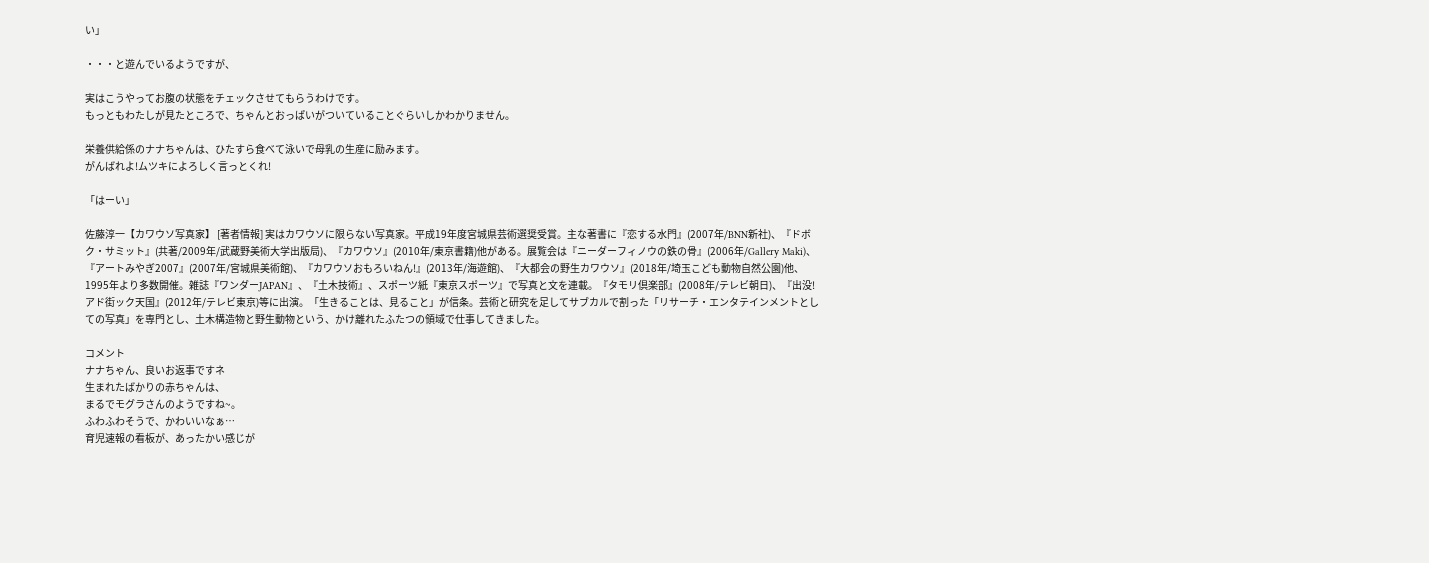い」

・・・と遊んでいるようですが、

実はこうやってお腹の状態をチェックさせてもらうわけです。
もっともわたしが見たところで、ちゃんとおっぱいがついていることぐらいしかわかりません。

栄養供給係のナナちゃんは、ひたすら食べて泳いで母乳の生産に励みます。
がんばれよ!ムツキによろしく言っとくれ!

「はーい」

佐藤淳一【カワウソ写真家】 [著者情報] 実はカワウソに限らない写真家。平成19年度宮城県芸術選奨受賞。主な著書に『恋する水門』(2007年/BNN新社)、『ドボク・サミット』(共著/2009年/武蔵野美術大学出版局)、『カワウソ』(2010年/東京書籍)他がある。展覧会は『ニーダーフィノウの鉄の骨』(2006年/Gallery Maki)、『アートみやぎ2007』(2007年/宮城県美術館)、『カワウソおもろいねん!』(2013年/海遊館)、『大都会の野生カワウソ』(2018年/埼玉こども動物自然公園)他、1995年より多数開催。雑誌『ワンダーJAPAN』、『土木技術』、スポーツ紙『東京スポーツ』で写真と文を連載。『タモリ倶楽部』(2008年/テレビ朝日)、『出没!アド街ック天国』(2012年/テレビ東京)等に出演。「生きることは、見ること」が信条。芸術と研究を足してサブカルで割った「リサーチ・エンタテインメントとしての写真」を専門とし、土木構造物と野生動物という、かけ離れたふたつの領域で仕事してきました。

コメント
ナナちゃん、良いお返事ですネ
生まれたばかりの赤ちゃんは、
まるでモグラさんのようですね~。
ふわふわそうで、かわいいなぁ…
育児速報の看板が、あったかい感じが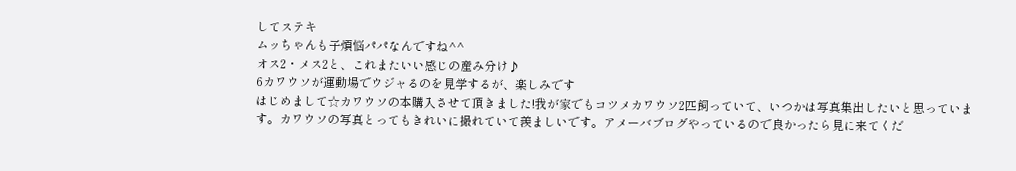してステキ
ムッちゃんも子煩悩パパなんですね^^
オス2・メス2と、これまたいい感じの産み分け♪
6カワウソが運動場でウジャるのを見学するが、楽しみです
はじめまして☆カワウソの本購入させて頂きました!我が家でもコツメカワウソ2匹飼っていて、いつかは写真集出したいと思っています。カワウソの写真とってもきれいに撮れていて羨ましいです。アメーバブログやっているので良かったら見に来てくだ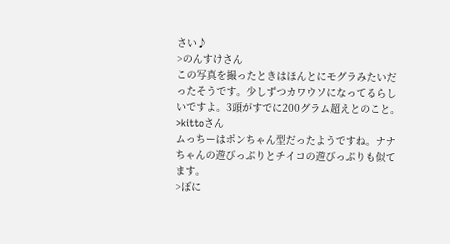さい♪
>のんすけさん
この写真を撮ったときはほんとにモグラみたいだったそうです。少しずつカワウソになってるらしいですよ。3頭がすでに200グラム超えとのこと。
>kittoさん
ムっちーはポンちゃん型だったようですね。ナナちゃんの遊びっぷりとチイコの遊びっぷりも似てます。
>ぽに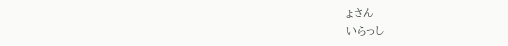ょさん
いらっし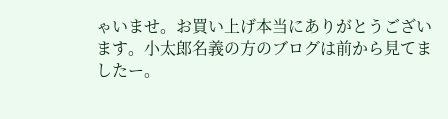ゃいませ。お買い上げ本当にありがとうございます。小太郎名義の方のブログは前から見てましたー。